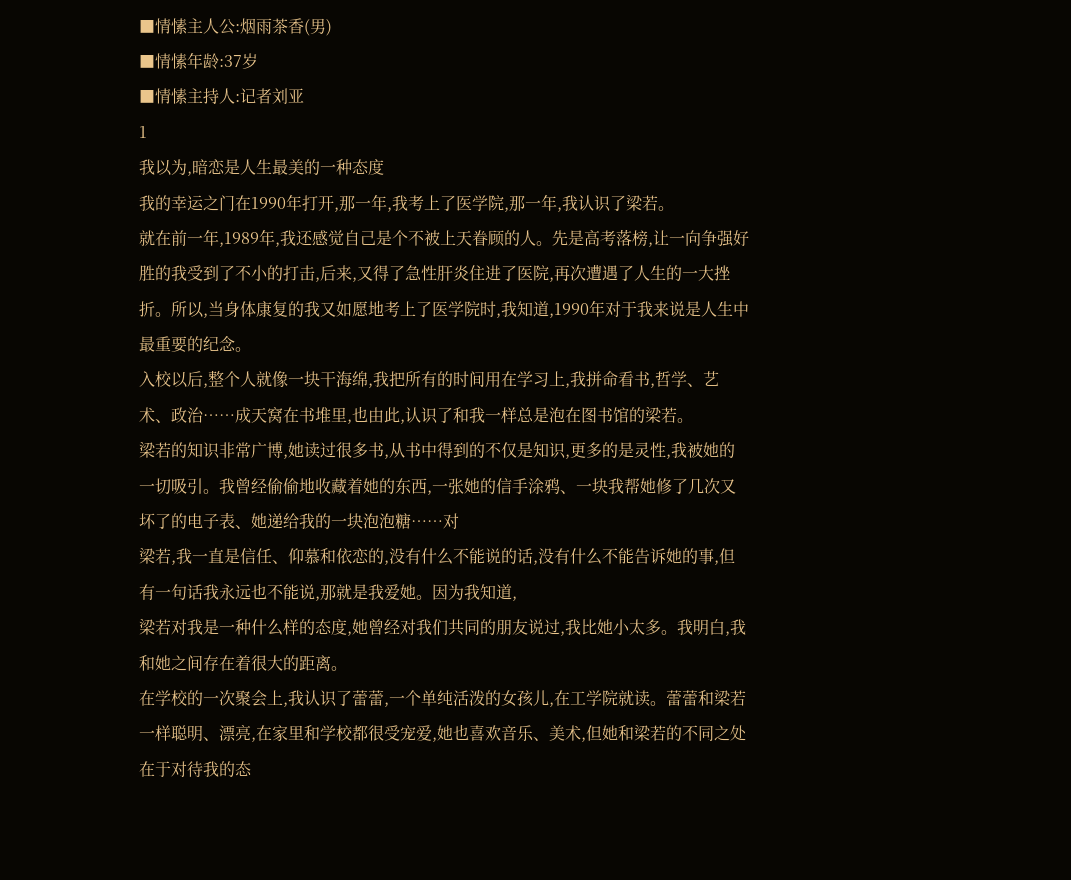■情愫主人公:烟雨茶香(男)
■情愫年龄:37岁
■情愫主持人:记者刘亚
1
我以为,暗恋是人生最美的一种态度
我的幸运之门在1990年打开,那一年,我考上了医学院,那一年,我认识了梁若。
就在前一年,1989年,我还感觉自己是个不被上天眷顾的人。先是高考落榜,让一向争强好胜的我受到了不小的打击,后来,又得了急性肝炎住进了医院,再次遭遇了人生的一大挫折。所以,当身体康复的我又如愿地考上了医学院时,我知道,1990年对于我来说是人生中最重要的纪念。
入校以后,整个人就像一块干海绵,我把所有的时间用在学习上,我拼命看书,哲学、艺术、政治……成天窝在书堆里,也由此,认识了和我一样总是泡在图书馆的梁若。
梁若的知识非常广博,她读过很多书,从书中得到的不仅是知识,更多的是灵性,我被她的一切吸引。我曾经偷偷地收藏着她的东西,一张她的信手涂鸦、一块我帮她修了几次又坏了的电子表、她递给我的一块泡泡糖……对
梁若,我一直是信任、仰慕和依恋的,没有什么不能说的话,没有什么不能告诉她的事,但有一句话我永远也不能说,那就是我爱她。因为我知道,
梁若对我是一种什么样的态度,她曾经对我们共同的朋友说过,我比她小太多。我明白,我和她之间存在着很大的距离。
在学校的一次聚会上,我认识了蕾蕾,一个单纯活泼的女孩儿,在工学院就读。蕾蕾和梁若一样聪明、漂亮,在家里和学校都很受宠爱,她也喜欢音乐、美术,但她和梁若的不同之处在于对待我的态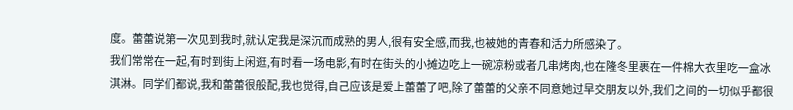度。蕾蕾说第一次见到我时,就认定我是深沉而成熟的男人,很有安全感,而我,也被她的青春和活力所感染了。
我们常常在一起,有时到街上闲逛,有时看一场电影,有时在街头的小摊边吃上一碗凉粉或者几串烤肉,也在隆冬里裹在一件棉大衣里吃一盒冰淇淋。同学们都说,我和蕾蕾很般配,我也觉得,自己应该是爱上蕾蕾了吧,除了蕾蕾的父亲不同意她过早交朋友以外,我们之间的一切似乎都很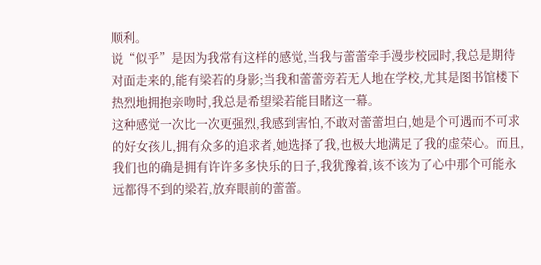顺利。
说“似乎”是因为我常有这样的感觉,当我与蕾蕾牵手漫步校园时,我总是期待对面走来的,能有梁若的身影;当我和蕾蕾旁若无人地在学校,尤其是图书馆楼下热烈地拥抱亲吻时,我总是希望梁若能目睹这一幕。
这种感觉一次比一次更强烈,我感到害怕,不敢对蕾蕾坦白,她是个可遇而不可求的好女孩儿,拥有众多的追求者,她选择了我,也极大地满足了我的虚荣心。而且,我们也的确是拥有许许多多快乐的日子,我犹豫着,该不该为了心中那个可能永远都得不到的梁若,放弃眼前的蕾蕾。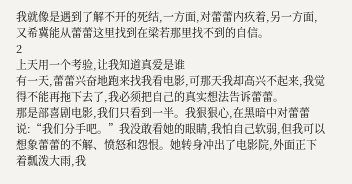我就像是遇到了解不开的死结,一方面,对蕾蕾内疚着,另一方面,又希冀能从蕾蕾这里找到在梁若那里找不到的自信。
2
上天用一个考验,让我知道真爱是谁
有一天,蕾蕾兴奋地跑来找我看电影,可那天我却高兴不起来,我觉得不能再拖下去了,我必须把自己的真实想法告诉蕾蕾。
那是部喜剧电影,我们只看到一半。我狠狠心,在黑暗中对蕾蕾说:“我们分手吧。”我没敢看她的眼睛,我怕自己软弱,但我可以想象蕾蕾的不解、愤怒和怨恨。她转身冲出了电影院,外面正下着瓢泼大雨,我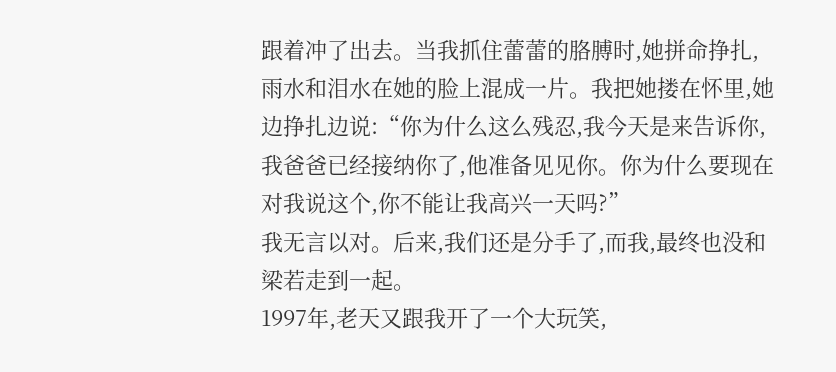跟着冲了出去。当我抓住蕾蕾的胳膊时,她拼命挣扎,雨水和泪水在她的脸上混成一片。我把她搂在怀里,她边挣扎边说:“你为什么这么残忍,我今天是来告诉你,我爸爸已经接纳你了,他准备见见你。你为什么要现在对我说这个,你不能让我高兴一天吗?”
我无言以对。后来,我们还是分手了,而我,最终也没和
梁若走到一起。
1997年,老天又跟我开了一个大玩笑,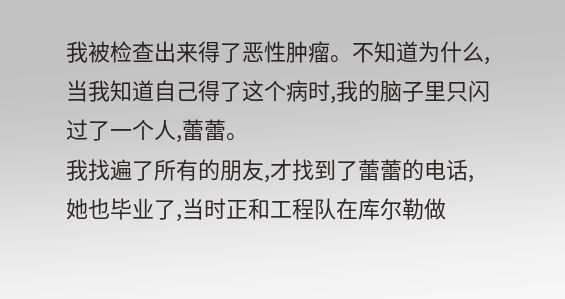我被检查出来得了恶性肿瘤。不知道为什么,当我知道自己得了这个病时,我的脑子里只闪过了一个人,蕾蕾。
我找遍了所有的朋友,才找到了蕾蕾的电话,她也毕业了,当时正和工程队在库尔勒做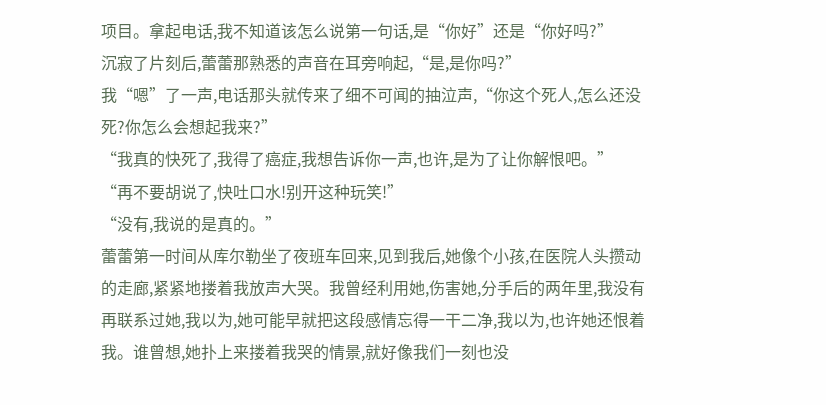项目。拿起电话,我不知道该怎么说第一句话,是“你好”还是“你好吗?”
沉寂了片刻后,蕾蕾那熟悉的声音在耳旁响起,“是,是你吗?”
我“嗯”了一声,电话那头就传来了细不可闻的抽泣声,“你这个死人,怎么还没死?你怎么会想起我来?”
“我真的快死了,我得了癌症,我想告诉你一声,也许,是为了让你解恨吧。”
“再不要胡说了,快吐口水!别开这种玩笑!”
“没有,我说的是真的。”
蕾蕾第一时间从库尔勒坐了夜班车回来,见到我后,她像个小孩,在医院人头攒动的走廊,紧紧地搂着我放声大哭。我曾经利用她,伤害她,分手后的两年里,我没有再联系过她,我以为,她可能早就把这段感情忘得一干二净,我以为,也许她还恨着我。谁曾想,她扑上来搂着我哭的情景,就好像我们一刻也没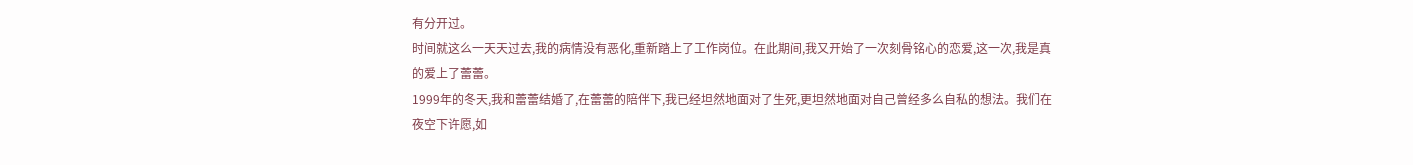有分开过。
时间就这么一天天过去,我的病情没有恶化,重新踏上了工作岗位。在此期间,我又开始了一次刻骨铭心的恋爱,这一次,我是真的爱上了蕾蕾。
1999年的冬天,我和蕾蕾结婚了,在蕾蕾的陪伴下,我已经坦然地面对了生死,更坦然地面对自己曾经多么自私的想法。我们在夜空下许愿,如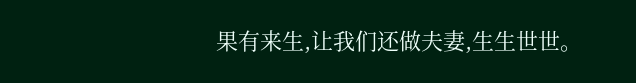果有来生,让我们还做夫妻,生生世世。